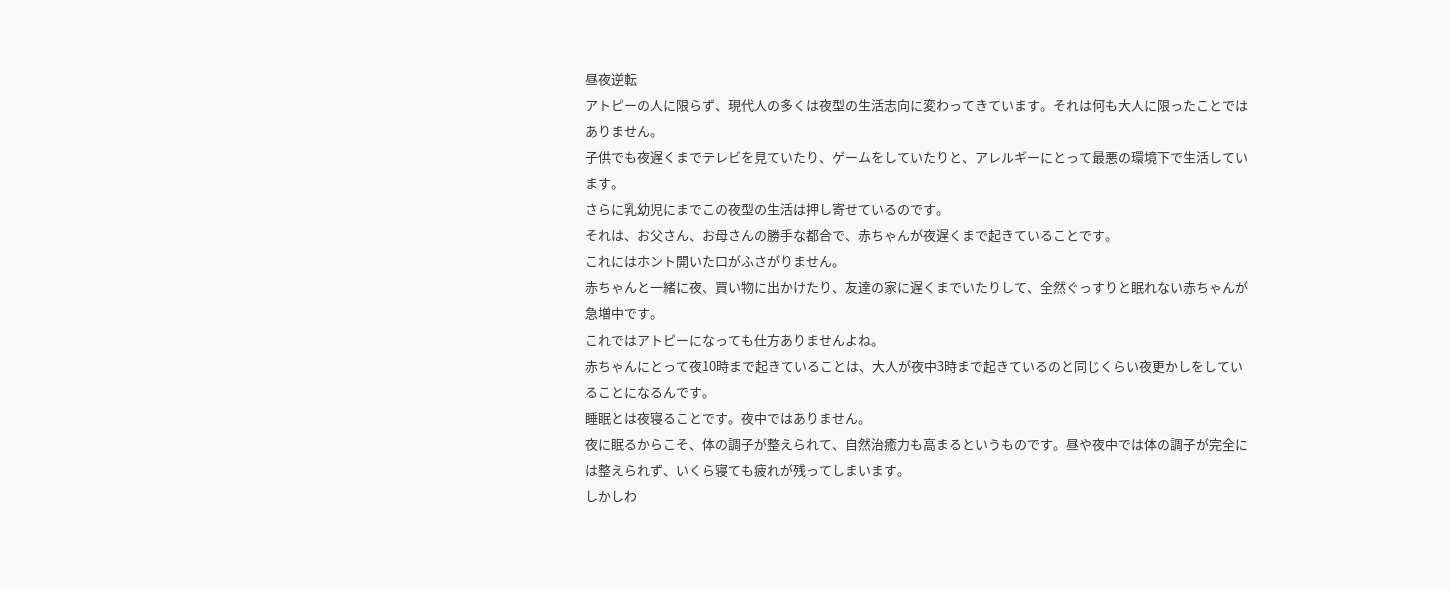昼夜逆転
アトピーの人に限らず、現代人の多くは夜型の生活志向に変わってきています。それは何も大人に限ったことではありません。
子供でも夜遅くまでテレビを見ていたり、ゲームをしていたりと、アレルギーにとって最悪の環境下で生活しています。
さらに乳幼児にまでこの夜型の生活は押し寄せているのです。
それは、お父さん、お母さんの勝手な都合で、赤ちゃんが夜遅くまで起きていることです。
これにはホント開いた口がふさがりません。
赤ちゃんと一緒に夜、買い物に出かけたり、友達の家に遅くまでいたりして、全然ぐっすりと眠れない赤ちゃんが急増中です。
これではアトピーになっても仕方ありませんよね。
赤ちゃんにとって夜10時まで起きていることは、大人が夜中3時まで起きているのと同じくらい夜更かしをしていることになるんです。
睡眠とは夜寝ることです。夜中ではありません。
夜に眠るからこそ、体の調子が整えられて、自然治癒力も高まるというものです。昼や夜中では体の調子が完全には整えられず、いくら寝ても疲れが残ってしまいます。
しかしわ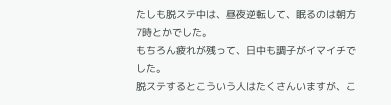たしも脱ステ中は、昼夜逆転して、眠るのは朝方7時とかでした。
もちろん疲れが残って、日中も調子がイマイチでした。
脱ステするとこういう人はたくさんいますが、こ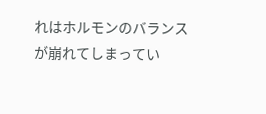れはホルモンのバランスが崩れてしまってい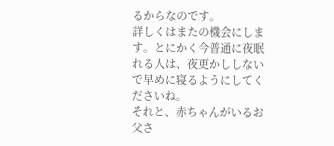るからなのです。
詳しくはまたの機会にします。とにかく今普通に夜眠れる人は、夜更かししないで早めに寝るようにしてくださいね。
それと、赤ちゃんがいるお父さ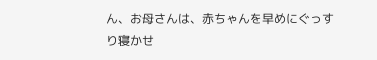ん、お母さんは、赤ちゃんを早めにぐっすり寝かせ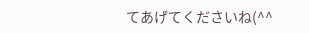てあげてくださいね(^^